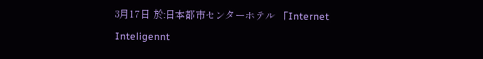3月17日 於:日本都市センターホテル 「Internet Inteligennt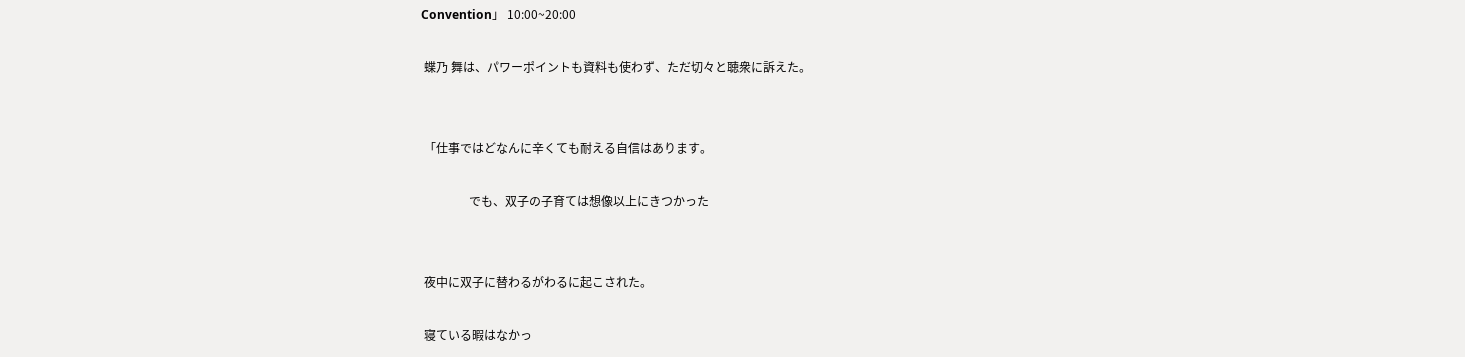Convention」 10:00~20:00

 蝶乃 舞は、パワーポイントも資料も使わず、ただ切々と聴衆に訴えた。


 「仕事ではどなんに辛くても耐える自信はあります。

                でも、双子の子育ては想像以上にきつかった


 夜中に双子に替わるがわるに起こされた。

 寝ている暇はなかっ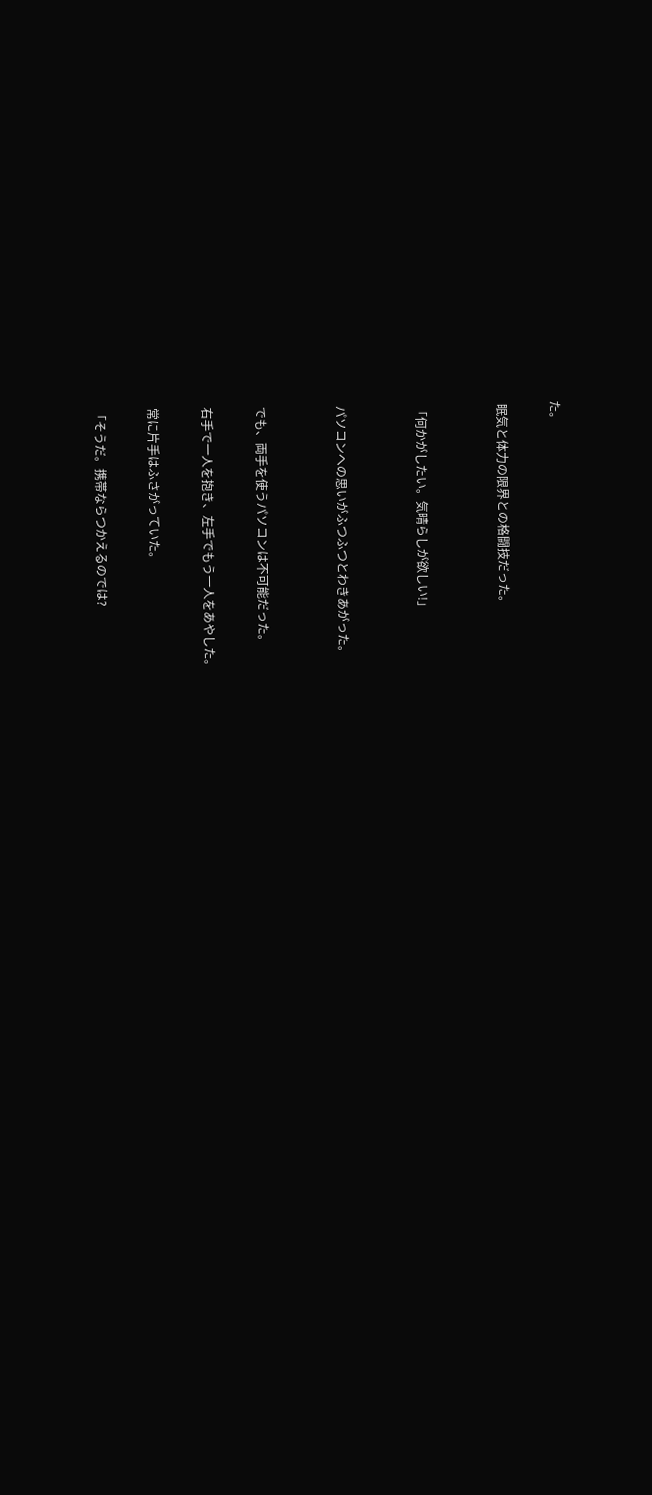た。

 眠気と体力の限界との格闘技だった。


 「何かがしたい。気晴らしが欲しい!」


 パソコンへの思いがふつふつとわきあがった。


 でも、両手を使うパソコンは不可能だった。

 右手で一人を抱き、左手でもう一人をあやした。

 常に片手はふさがっていた。

 「そうだ。携帯ならつかえるのでは?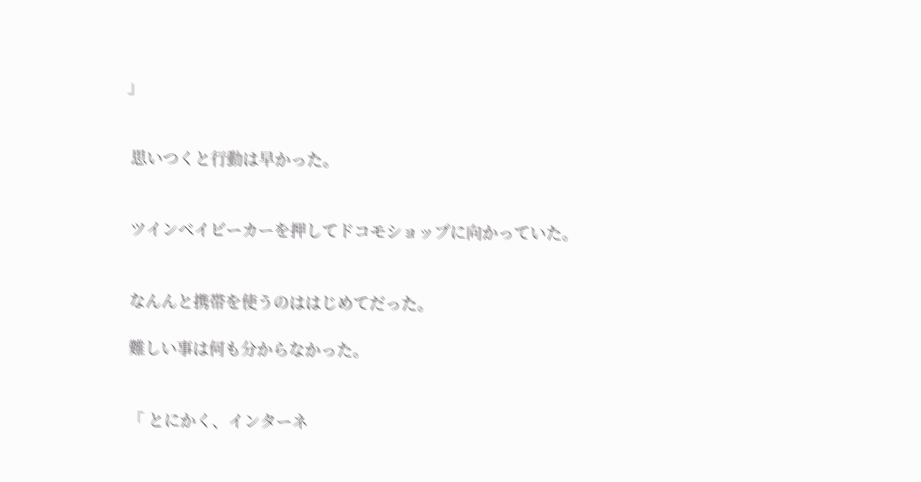」


 思いつくと行動は早かった。


 ツインベイビーカーを押してドコモショップに向かっていた。


 なんんと携帯を使うのははじめてだった。

 難しい事は何も分からなかった。


 「 とにかく、インターネ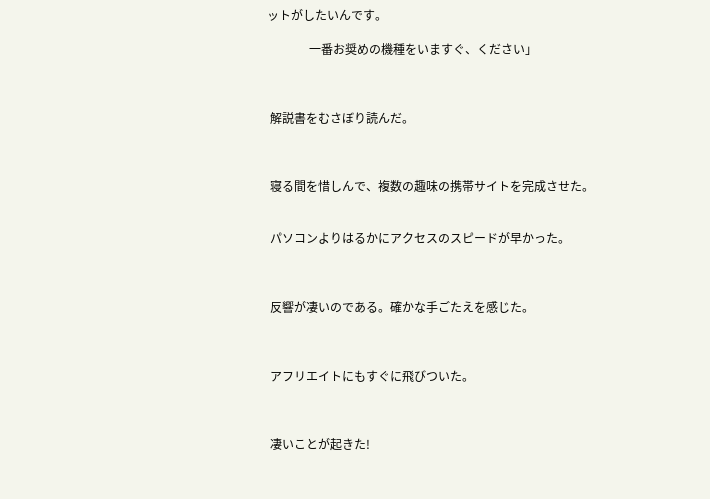ットがしたいんです。

              一番お奨めの機種をいますぐ、ください」



 解説書をむさぼり読んだ。



 寝る間を惜しんで、複数の趣味の携帯サイトを完成させた。


 パソコンよりはるかにアクセスのスピードが早かった。



 反響が凄いのである。確かな手ごたえを感じた。



 アフリエイトにもすぐに飛びついた。



 凄いことが起きた!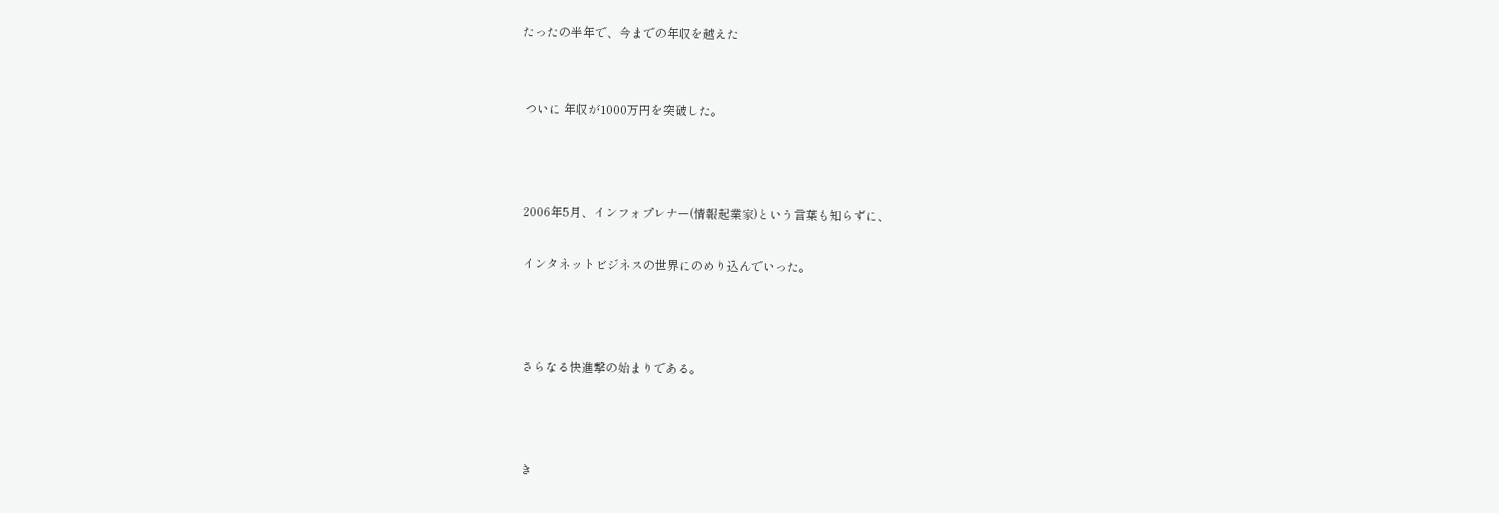たったの半年で、今までの年収を越えた


 ついに 年収が1000万円を突破した。



 2006年5月、インフォプレナー(情報起業家)という言葉も知らずに、

 インタネットビジネスの世界にのめり込んでいった。



 さらなる快進撃の始まりである。



 き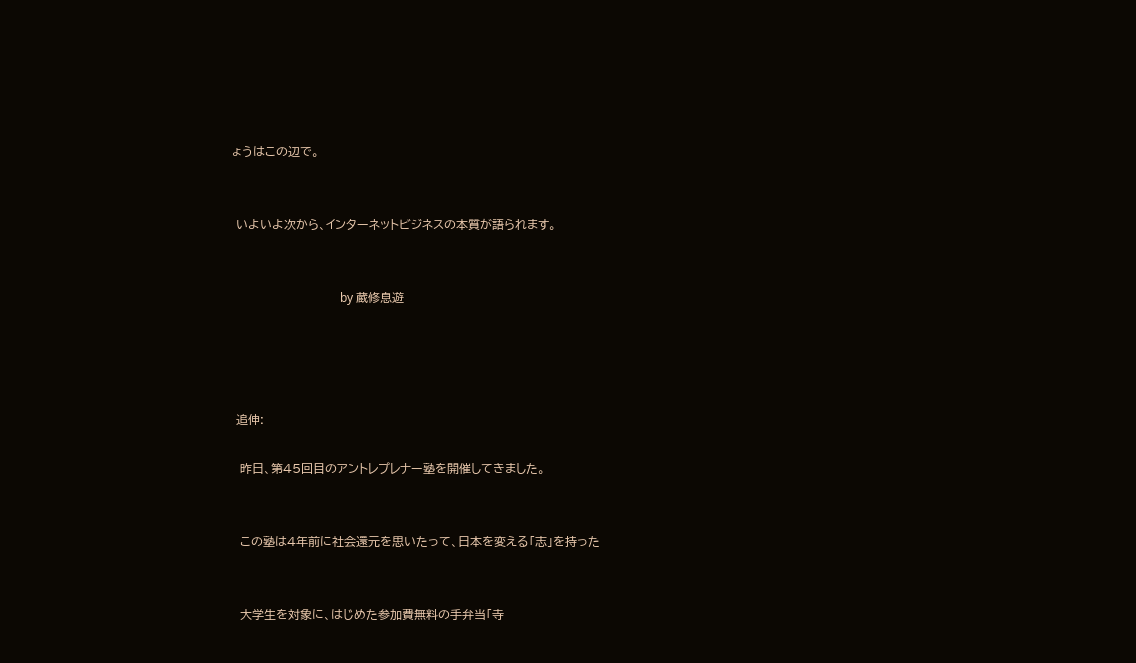ょうはこの辺で。


 いよいよ次から、インターネットビジネスの本質が語られます。


                                    by 蔵修息遊




 追伸:

  昨日、第45回目のアントレプレナー塾を開催してきました。


  この塾は4年前に社会還元を思いたって、日本を変える「志」を持った


  大学生を対象に、はじめた参加費無料の手弁当「寺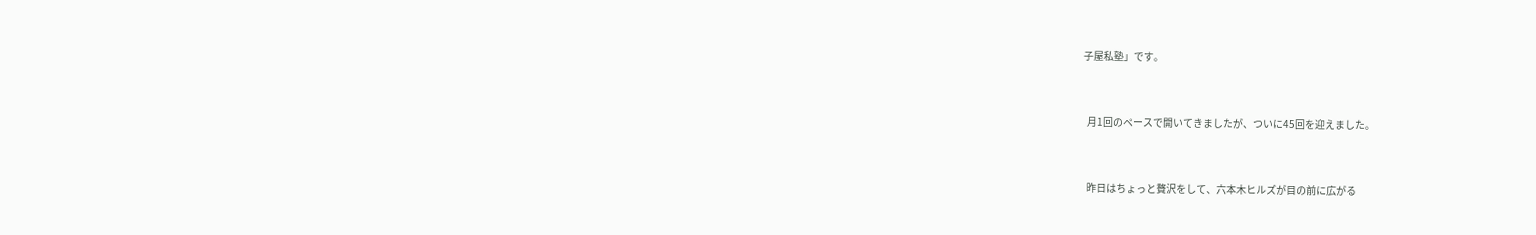子屋私塾」です。


  月1回のペースで開いてきましたが、ついに45回を迎えました。


  昨日はちょっと贅沢をして、六本木ヒルズが目の前に広がる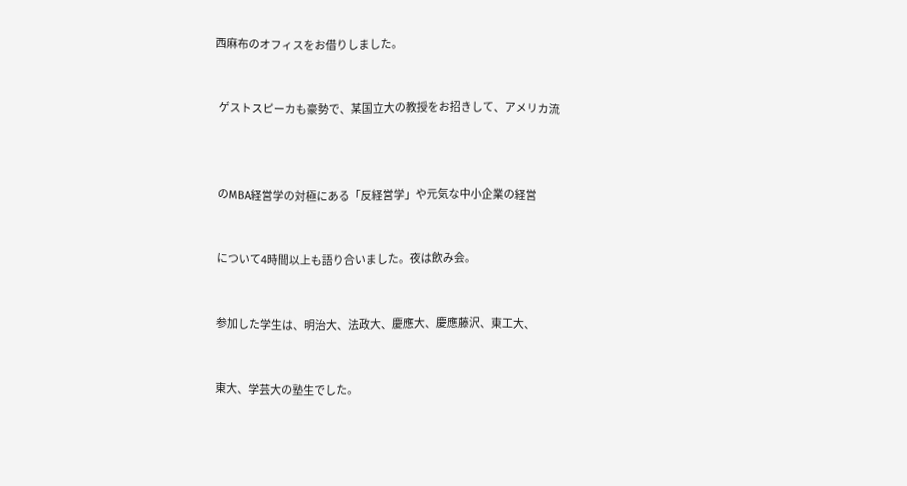西麻布のオフィスをお借りしました。


  ゲストスピーカも豪勢で、某国立大の教授をお招きして、アメリカ流



  のMBA経営学の対極にある「反経営学」や元気な中小企業の経営


  について4時間以上も語り合いました。夜は飲み会。


  参加した学生は、明治大、法政大、慶應大、慶應藤沢、東工大、


  東大、学芸大の塾生でした。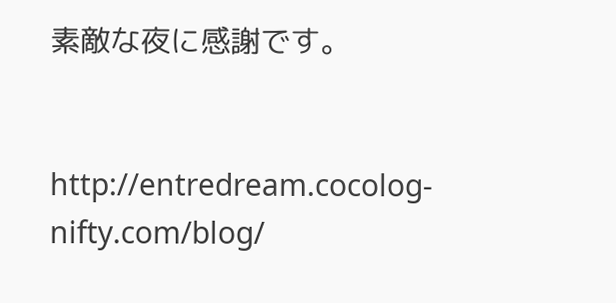素敵な夜に感謝です。


http://entredream.cocolog-nifty.com/blog/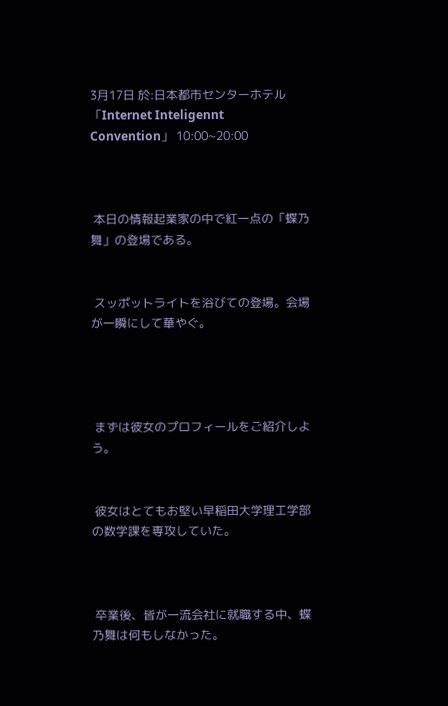3月17日 於:日本都市センターホテル 「Internet Inteligennt Convention」 10:00~20:00



 本日の情報起業家の中で紅一点の「蝶乃舞」の登場である。


 スッポットライトを浴びての登場。会場が一瞬にして華やぐ。




 まずは彼女のプロフィールをご紹介しよう。


 彼女はとてもお堅い早稲田大学理工学部の数学課を専攻していた。



 卒業後、皆が一流会社に就職する中、蝶乃舞は何もしなかった。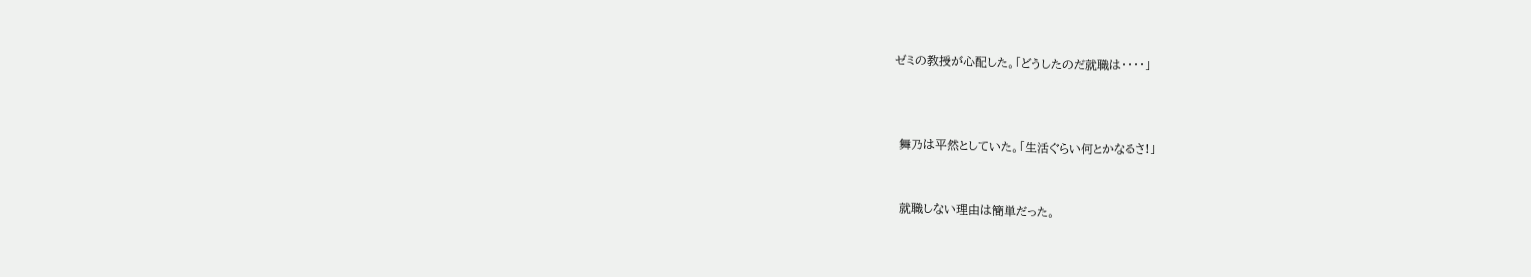ゼミの教授が心配した。「どうしたのだ就職は・・・・」



 舞乃は平然としていた。「生活ぐらい何とかなるさ!」


 就職しない理由は簡単だった。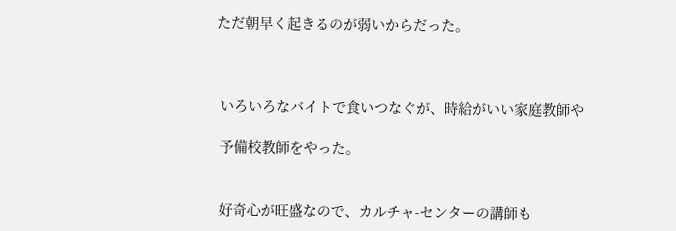ただ朝早く起きるのが弱いからだった。



 いろいろなバイトで食いつなぐが、時給がいい家庭教師や

 予備校教師をやった。


 好奇心が旺盛なので、カルチャ-センターの講師も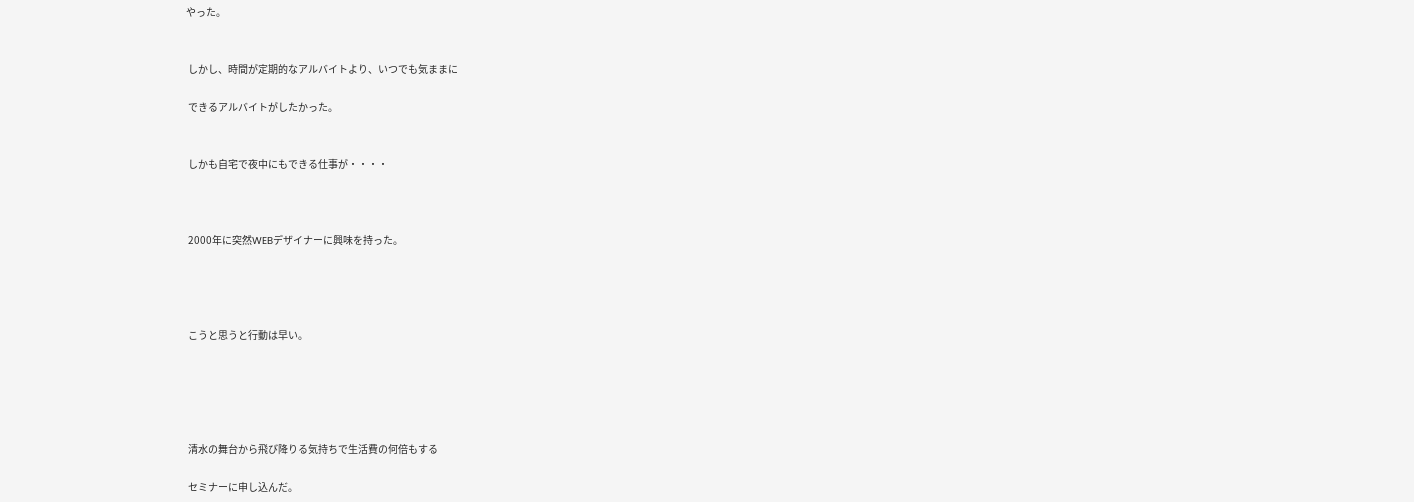やった。


 しかし、時間が定期的なアルバイトより、いつでも気ままに

 できるアルバイトがしたかった。


 しかも自宅で夜中にもできる仕事が・・・・



 2000年に突然WEBデザイナーに興味を持った。




 こうと思うと行動は早い。





 清水の舞台から飛び降りる気持ちで生活費の何倍もする

 セミナーに申し込んだ。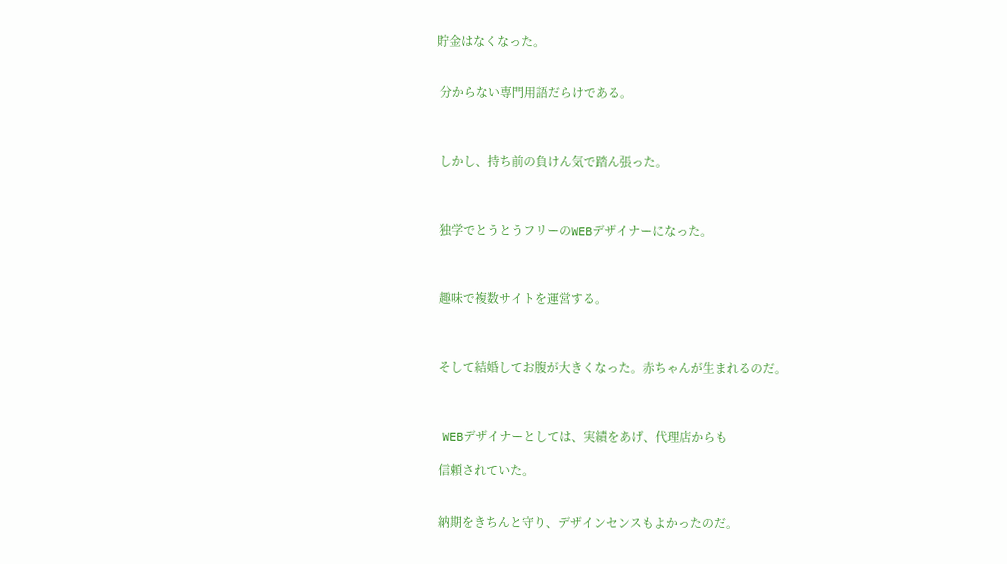貯金はなくなった。


 分からない専門用語だらけである。



 しかし、持ち前の負けん気で踏ん張った。



 独学でとうとうフリーのWEBデザイナーになった。



 趣味で複数サイトを運営する。



 そして結婚してお腹が大きくなった。赤ちゃんが生まれるのだ。



 WEBデザイナーとしては、実績をあげ、代理店からも

 信頼されていた。


 納期をきちんと守り、デザインセンスもよかったのだ。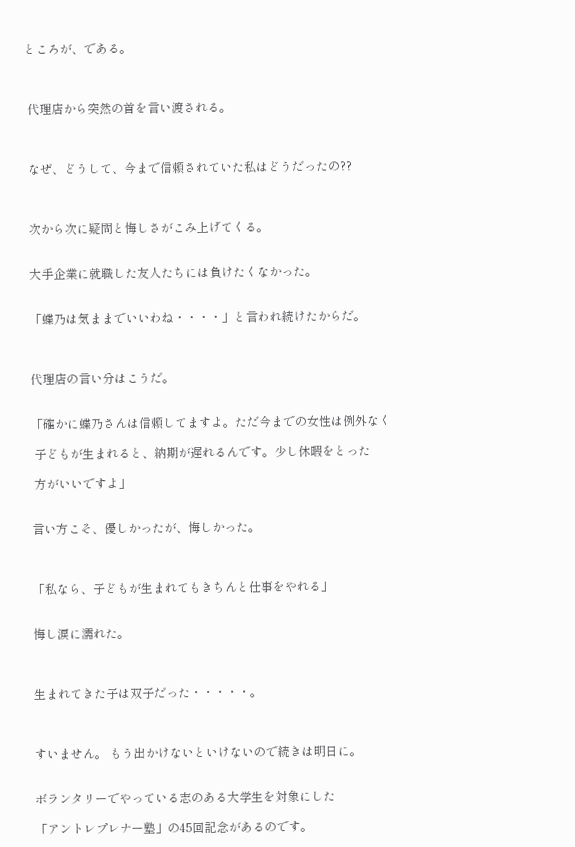ところが、である。



 代理店から突然の首を言い渡される。



 なぜ、どうして、今まで信頼されていた私はどうだったの??



 次から次に疑問と悔しさがこみ上げてくる。


 大手企業に就職した友人たちには負けたくなかった。


 「蝶乃は気ままでいいわね・・・・」と言われ続けたからだ。



 代理店の言い分はこうだ。


 「確かに蝶乃さんは信頼してますよ。ただ今までの女性は例外なく

  子どもが生まれると、納期が遅れるんです。少し休暇をとった

  方がいいですよ」


 言い方こそ、優しかったが、悔しかった。



 「私なら、子どもが生まれてもきちんと仕事をやれる」


 悔し涙に濡れた。



 生まれてきた子は双子だった・・・・・。



 すいません。 もう出かけないといけないので続きは明日に。


 ボランタリーでやっている志のある大学生を対象にした

 「アントレプレナー塾」の45回記念があるのです。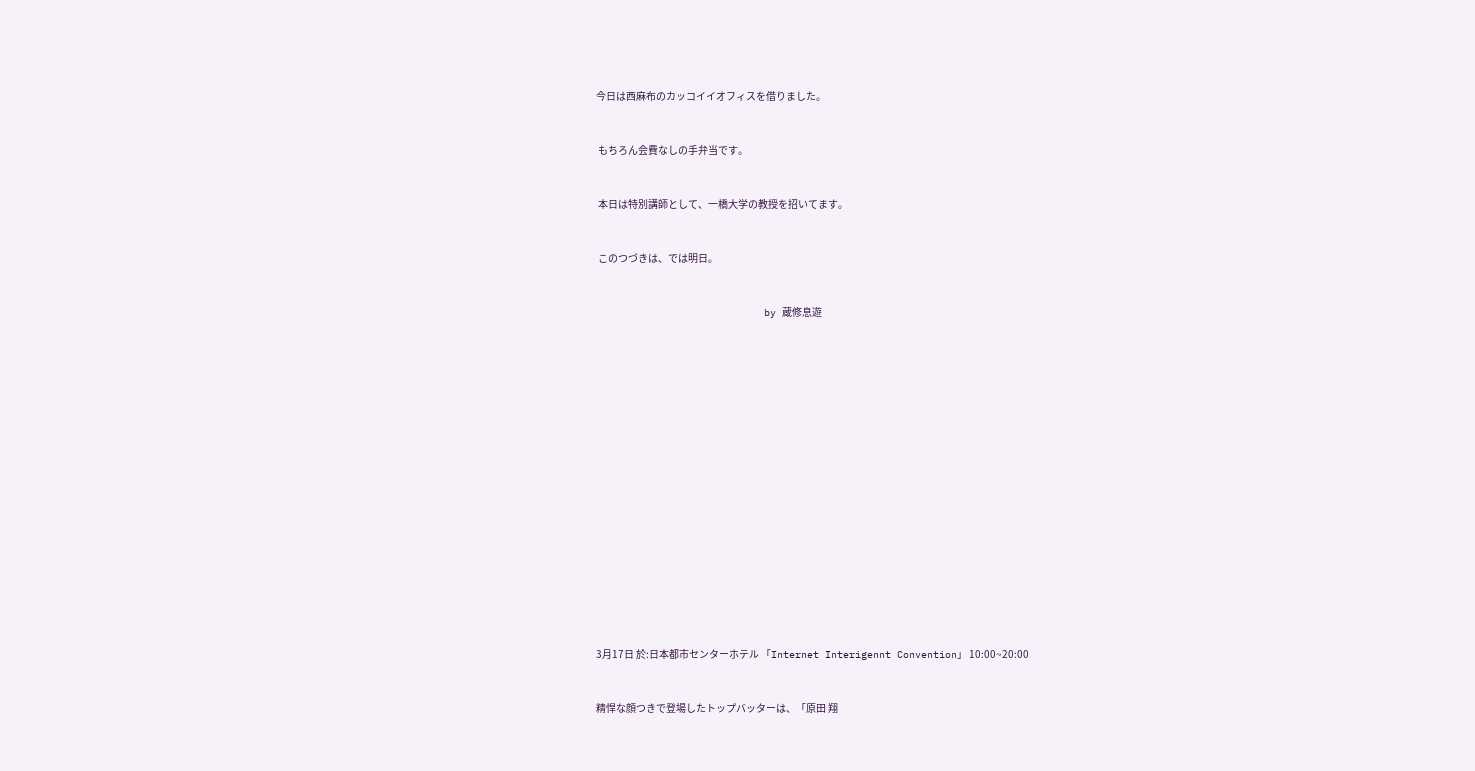今日は西麻布のカッコイイオフィスを借りました。


 もちろん会費なしの手弁当です。


 本日は特別講師として、一橋大学の教授を招いてます。


 このつづきは、では明日。


                            by 蔵修息遊


















3月17日 於:日本都市センターホテル 「Internet Interigennt Convention」 10:00~20:00


精悍な顔つきで登場したトップバッターは、「原田 翔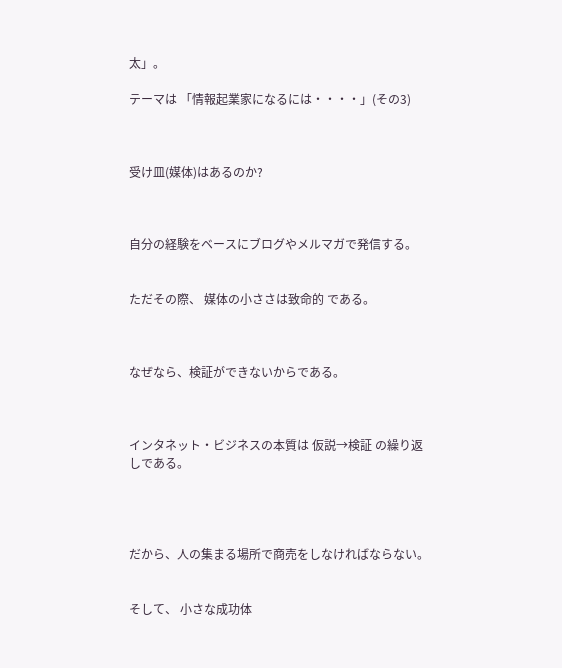太」。

テーマは 「情報起業家になるには・・・・」(その3)



受け皿(媒体)はあるのか?



自分の経験をベースにブログやメルマガで発信する。


ただその際、 媒体の小ささは致命的 である。



なぜなら、検証ができないからである。



インタネット・ビジネスの本質は 仮説→検証 の繰り返しである。




だから、人の集まる場所で商売をしなければならない。


そして、 小さな成功体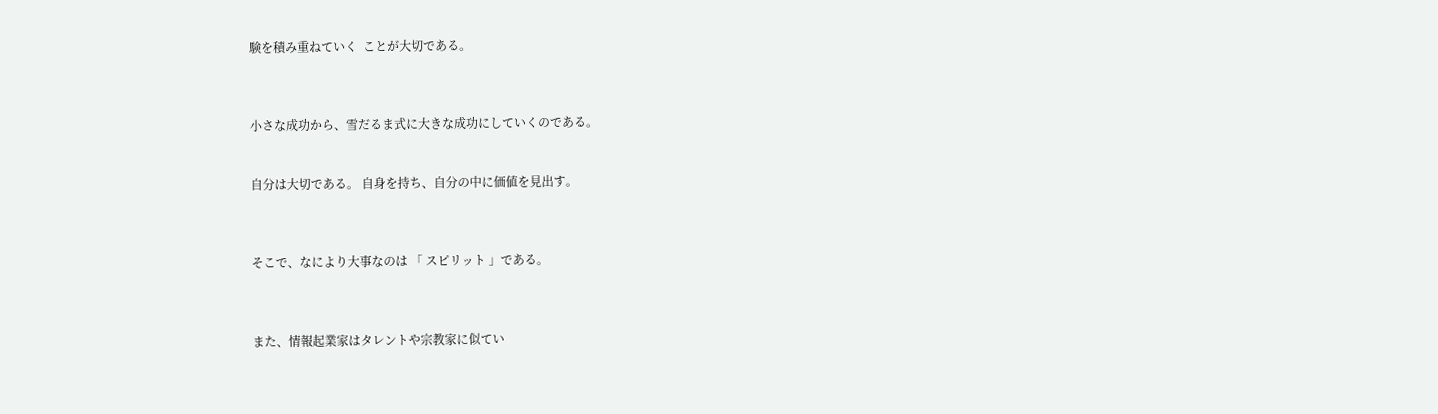験を積み重ねていく  ことが大切である。



小さな成功から、雪だるま式に大きな成功にしていくのである。


自分は大切である。 自身を持ち、自分の中に価値を見出す。



そこで、なにより大事なのは 「 スピリット 」である。



また、情報起業家はタレントや宗教家に似てい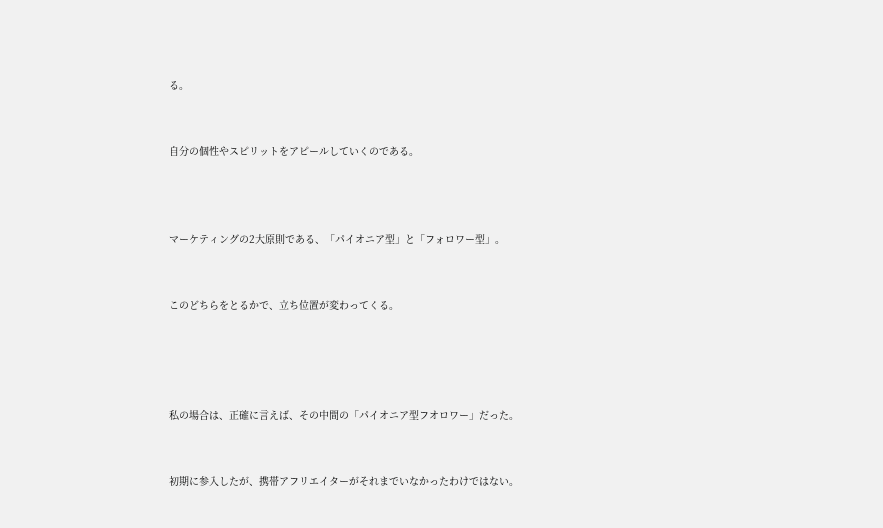る。


自分の個性やスピリットをアピールしていくのである。



マーケティングの2大原則である、「パイオニア型」と「フォロワー型」。


このどちらをとるかで、立ち位置が変わってくる。




私の場合は、正確に言えば、その中間の「パイオニア型フオロワー」だった。


初期に参入したが、携帯アフリエイターがそれまでいなかったわけではない。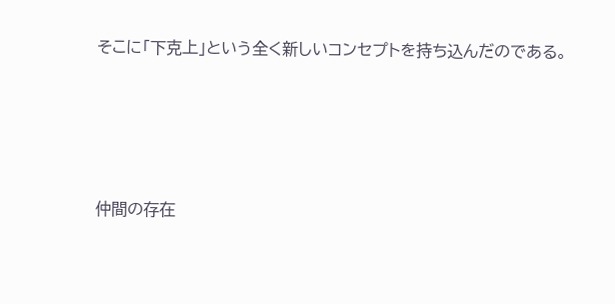そこに「下克上」という全く新しいコンセプトを持ち込んだのである。




仲間の存在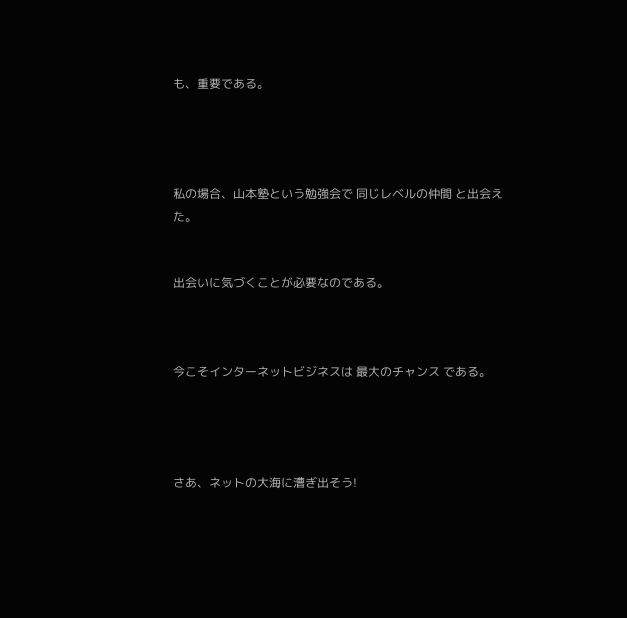も、重要である。




私の場合、山本塾という勉強会で 同じレベルの仲間 と出会えた。


出会いに気づくことが必要なのである。



今こそインターネットビジネスは 最大のチャンス である。




さあ、ネットの大海に漕ぎ出そう!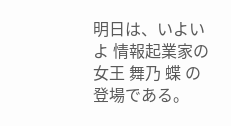明日は、いよいよ 情報起業家の女王 舞乃 蝶 の登場である。